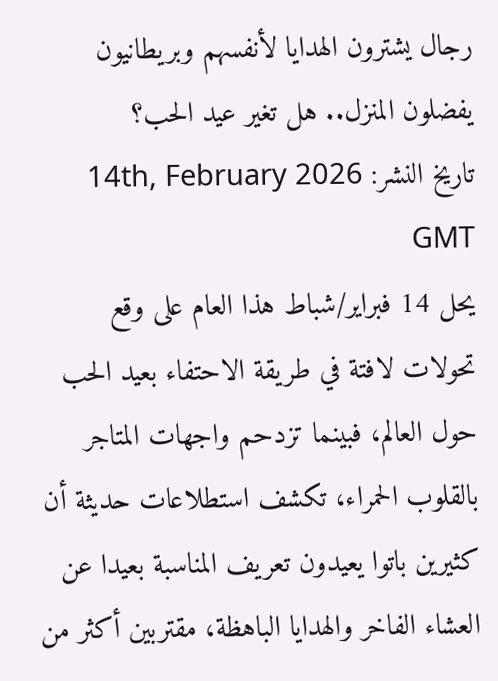رجال يشترون الهدايا لأنفسهم وبريطانيون يفضلون المنزل.. هل تغير عيد الحب؟
تاريخ النشر: 14th, February 2026 GMT
يحل 14 فبراير/شباط هذا العام على وقع تحولات لافتة في طريقة الاحتفاء بعيد الحب حول العالم، فبينما تزدحم واجهات المتاجر بالقلوب الحمراء، تكشف استطلاعات حديثة أن كثيرين باتوا يعيدون تعريف المناسبة بعيدا عن العشاء الفاخر والهدايا الباهظة، مقتربين أكثر من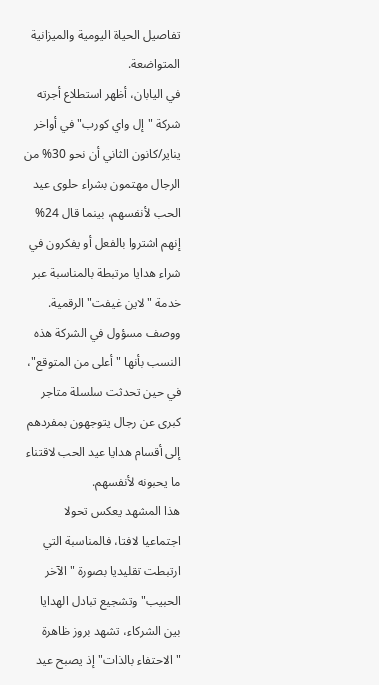تفاصيل الحياة اليومية والميزانية المتواضعة.
في اليابان، أظهر استطلاع أجرته شركة "إل واي كورب" في أواخر يناير/كانون الثاني أن نحو 30% من الرجال مهتمون بشراء حلوى عيد الحب لأنفسهم، بينما قال 24% إنهم اشتروا بالفعل أو يفكرون في شراء هدايا مرتبطة بالمناسبة عبر خدمة "لاين غيفت" الرقمية.
ووصف مسؤول في الشركة هذه النسب بأنها "أعلى من المتوقع"، في حين تحدثت سلسلة متاجر كبرى عن رجال يتوجهون بمفردهم إلى أقسام هدايا عيد الحب لاقتناء ما يحبونه لأنفسهم.
هذا المشهد يعكس تحولا اجتماعيا لافتا، فالمناسبة التي ارتبطت تقليديا بصورة "الآخر الحبيب" وتشجيع تبادل الهدايا بين الشركاء، تشهد بروز ظاهرة "الاحتفاء بالذات" إذ يصبح عيد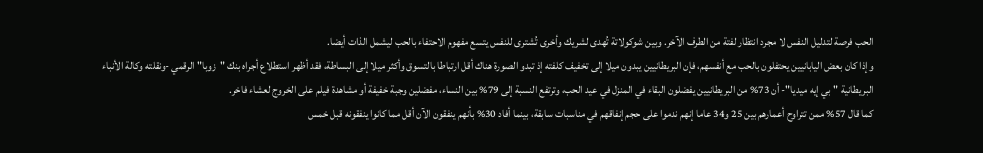الحب فرصة لتدليل النفس لا مجرد انتظار لفتة من الطرف الآخر. وبين شوكولاتة تُهدى لشريك وأخرى تُشترى للنفس يتسع مفهوم الاحتفاء بالحب ليشمل الذات أيضا.
وإذا كان بعض اليابانيين يحتفلون بالحب مع أنفسهم، فإن البريطانيين يبدون ميلا إلى تخفيف كلفته إذ تبدو الصورة هناك أقل ارتباطا بالتسوق وأكثر ميلا إلى البساطة، فقد أظهر استطلاع أجراه بنك "زوبا" الرقمي -ونقلته وكالة الأنباء البريطانية "بي إيه ميديا"- أن 73% من البريطانيين يفضلون البقاء في المنزل في عيد الحب، وترتفع النسبة إلى 79% بين النساء، مفضلين وجبة خفيفة أو مشاهدة فيلم على الخروج لعشاء فاخر.
كما قال 57% ممن تتراوح أعمارهم بين 25 و34 عاما إنهم ندموا على حجم إنفاقهم في مناسبات سابقة، بينما أفاد 30% بأنهم ينفقون الآن أقل مما كانوا ينفقونه قبل خمس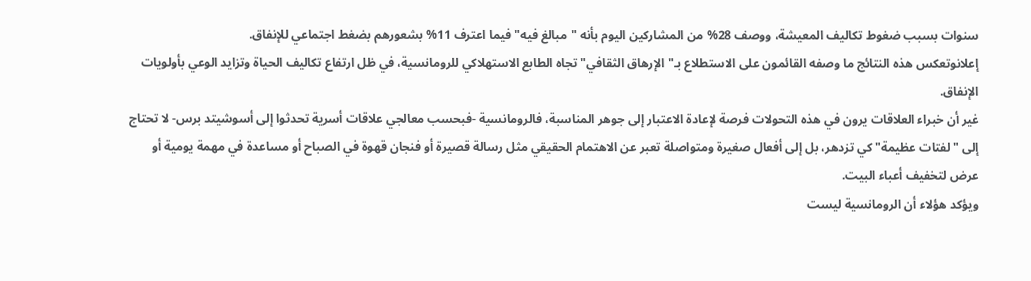سنوات بسبب ضغوط تكاليف المعيشة، ووصف 28% من المشاركين اليوم بأنه "مبالغ فيه" فيما اعترف 11% بشعورهم بضغط اجتماعي للإنفاق.
إعلانوتعكس هذه النتائج ما وصفه القائمون على الاستطلاع بـ"الإرهاق الثقافي" تجاه الطابع الاستهلاكي للرومانسية، في ظل ارتفاع تكاليف الحياة وتزايد الوعي بأولويات الإنفاق.
غير أن خبراء العلاقات يرون في هذه التحولات فرصة لإعادة الاعتبار إلى جوهر المناسبة، فالرومانسية -فبحسب معالجي علاقات أسرية تحدثوا إلى أسوشيتد برس- لا تحتاج إلى "لفتات عظيمة" كي تزدهر، بل إلى أفعال صغيرة ومتواصلة تعبر عن الاهتمام الحقيقي مثل رسالة قصيرة أو فنجان قهوة في الصباح أو مساعدة في مهمة يومية أو عرض لتخفيف أعباء البيت.
ويؤكد هؤلاء أن الرومانسية ليست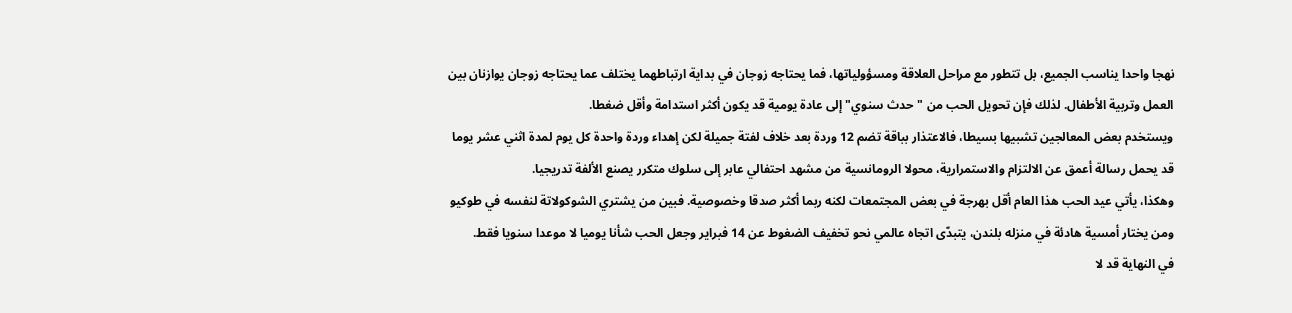نهجا واحدا يناسب الجميع، بل تتطور مع مراحل العلاقة ومسؤولياتها، فما يحتاجه زوجان في بداية ارتباطهما يختلف عما يحتاجه زوجان يوازنان بين العمل وتربية الأطفال. لذلك فإن تحويل الحب من "حدث سنوي" إلى عادة يومية قد يكون أكثر استدامة وأقل ضغطا.
ويستخدم بعض المعالجين تشبيها بسيطا، فالاعتذار بباقة تضم 12 وردة بعد خلاف لفتة جميلة لكن إهداء وردة واحدة كل يوم لمدة اثني عشر يوما قد يحمل رسالة أعمق عن الالتزام والاستمرارية، محولا الرومانسية من مشهد احتفالي عابر إلى سلوك متكرر يصنع الألفة تدريجيا.
وهكذا، يأتي عيد الحب هذا العام أقل بهرجة في بعض المجتمعات لكنه ربما أكثر صدقا وخصوصية. فبين من يشتري الشوكولاتة لنفسه في طوكيو ومن يختار أمسية هادئة في منزله بلندن، يتبدّى اتجاه عالمي نحو تخفيف الضغوط عن 14 فبراير وجعل الحب شأنا يوميا لا موعدا سنويا فقط.
في النهاية قد لا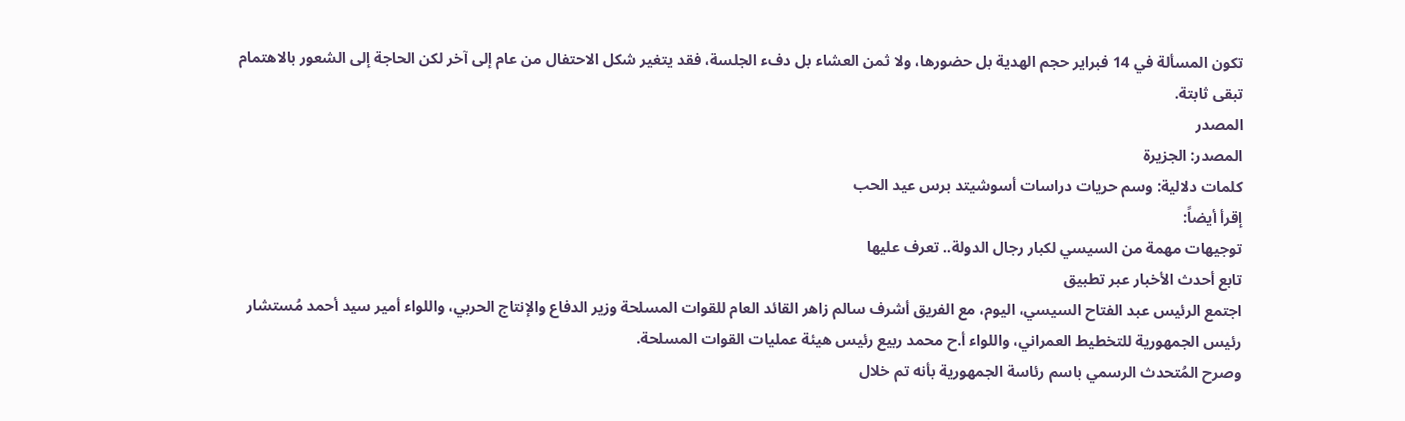تكون المسألة في 14 فبراير حجم الهدية بل حضورها، ولا ثمن العشاء بل دفء الجلسة، فقد يتغير شكل الاحتفال من عام إلى آخر لكن الحاجة إلى الشعور بالاهتمام تبقى ثابتة.
المصدر
المصدر: الجزيرة
كلمات دلالية: وسم حريات دراسات أسوشیتد برس عید الحب
إقرأ أيضاً:
توجيهات مهمة من السيسي لكبار رجال الدولة.. تعرف عليها
تابع أحدث الأخبار عبر تطبيق
اجتمع الرئيس عبد الفتاح السيسي، اليوم، مع الفريق أشرف سالم زاهر القائد العام للقوات المسلحة وزير الدفاع والإنتاج الحربي، واللواء أمير سيد أحمد مُستشار رئيس الجمهورية للتخطيط العمراني، واللواء أ.ح محمد ربيع رئيس هيئة عمليات القوات المسلحة.
وصرح المُتحدث الرسمي باسم رئاسة الجمهورية بأنه تم خلال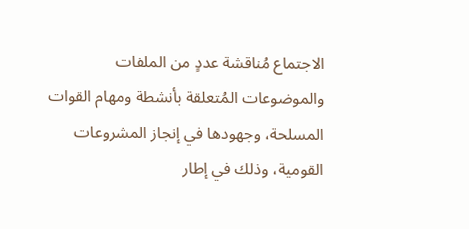الاجتماع مُناقشة عددٍ من الملفات والموضوعات المُتعلقة بأنشطة ومهام القوات المسلحة، وجهودها في إنجاز المشروعات القومية، وذلك في إطار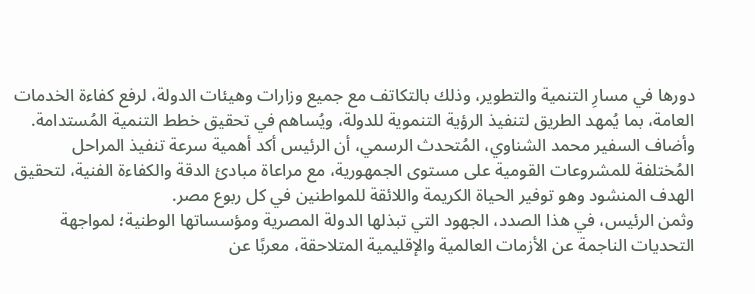دورها في مسارِ التنمية والتطوير، وذلك بالتكاتف مع جميع وزارات وهيئات الدولة، لرفع كفاءة الخدمات العامة، بما يُمهد الطريق لتنفيذ الرؤية التنموية للدولة، ويُساهم في تحقيق خطط التنمية المُستدامة.
وأضاف السفير محمد الشناوي، المُتحدث الرسمي، أن الرئيس أكد أهمية سرعة تنفيذ المراحل المُختلفة للمشروعات القومية على مستوى الجمهورية، مع مراعاة مبادئ الدقة والكفاءة الفنية، لتحقيق الهدف المنشود وهو توفير الحياة الكريمة واللائقة للمواطنين في كل ربوع مصر.
وثمن الرئيس، في هذا الصدد، الجهود التي تبذلها الدولة المصرية ومؤسساتها الوطنية؛ لمواجهة التحديات الناجمة عن الأزمات العالمية والإقليمية المتلاحقة، معربًا عن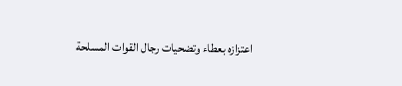اعتزازه بعطاء وتضحيات رجال القوات المسلحة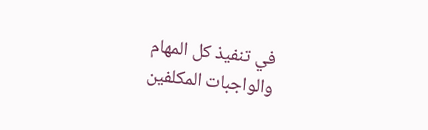في تنفيذ كل المهام والواجبات المكلفين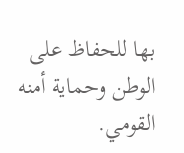بها للحفاظ على الوطن وحماية أمنه القومي.